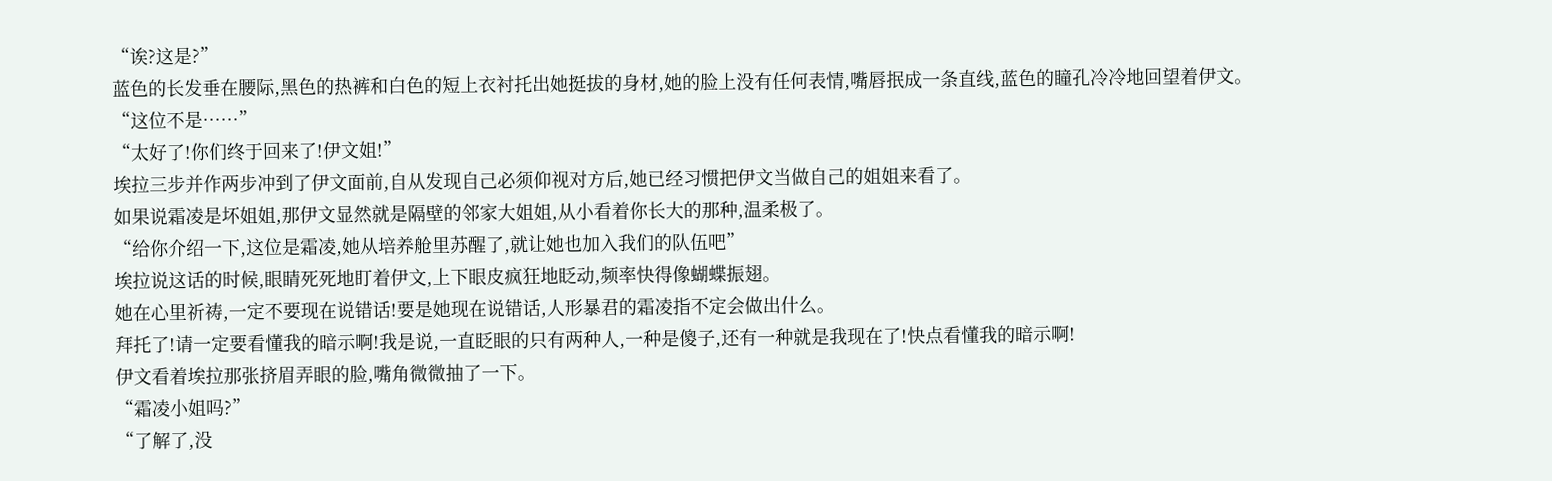“诶?这是?”
蓝色的长发垂在腰际,黑色的热裤和白色的短上衣衬托出她挺拔的身材,她的脸上没有任何表情,嘴唇抿成一条直线,蓝色的瞳孔冷冷地回望着伊文。
“这位不是……”
“太好了!你们终于回来了!伊文姐!”
埃拉三步并作两步冲到了伊文面前,自从发现自己必须仰视对方后,她已经习惯把伊文当做自己的姐姐来看了。
如果说霜凌是坏姐姐,那伊文显然就是隔壁的邻家大姐姐,从小看着你长大的那种,温柔极了。
“给你介绍一下,这位是霜凌,她从培养舱里苏醒了,就让她也加入我们的队伍吧”
埃拉说这话的时候,眼睛死死地盯着伊文,上下眼皮疯狂地眨动,频率快得像蝴蝶振翅。
她在心里祈祷,一定不要现在说错话!要是她现在说错话,人形暴君的霜凌指不定会做出什么。
拜托了!请一定要看懂我的暗示啊!我是说,一直眨眼的只有两种人,一种是傻子,还有一种就是我现在了!快点看懂我的暗示啊!
伊文看着埃拉那张挤眉弄眼的脸,嘴角微微抽了一下。
“霜凌小姐吗?”
“了解了,没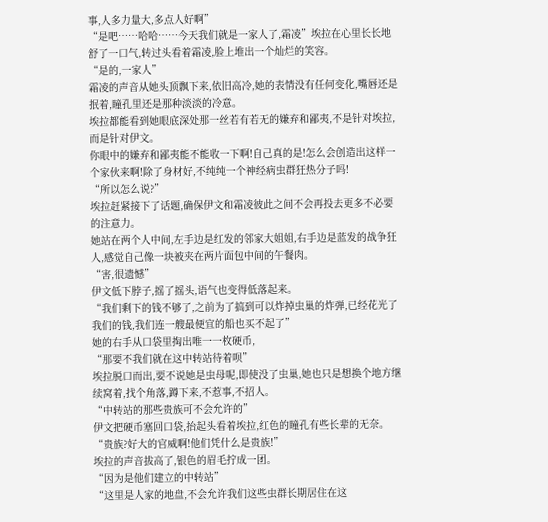事,人多力量大,多点人好啊”
“是吧……哈哈……今天我们就是一家人了,霜凌”埃拉在心里长长地舒了一口气,转过头看着霜凌,脸上堆出一个灿烂的笑容。
“是的,一家人”
霜凌的声音从她头顶飘下来,依旧高冷,她的表情没有任何变化,嘴唇还是抿着,瞳孔里还是那种淡淡的冷意。
埃拉都能看到她眼底深处那一丝若有若无的嫌弃和鄙夷,不是针对埃拉,而是针对伊文。
你眼中的嫌弃和鄙夷能不能收一下啊!自己真的是!怎么会创造出这样一个家伙来啊!除了身材好,不纯纯一个神经病虫群狂热分子吗!
“所以怎么说?”
埃拉赶紧接下了话题,确保伊文和霜凌彼此之间不会再投去更多不必要的注意力。
她站在两个人中间,左手边是红发的邻家大姐姐,右手边是蓝发的战争狂人,感觉自己像一块被夹在两片面包中间的午餐肉。
“害,很遗憾”
伊文低下脖子,摇了摇头,语气也变得低落起来。
“我们剩下的钱不够了,之前为了搞到可以炸掉虫巢的炸弹,已经花光了我们的钱,我们连一艘最便宜的船也买不起了”
她的右手从口袋里掏出唯一一枚硬币,
“那要不我们就在这中转站待着呗”
埃拉脱口而出,要不说她是虫母呢,即使没了虫巢,她也只是想换个地方继续窝着,找个角落,蹲下来,不惹事,不招人。
“中转站的那些贵族可不会允许的”
伊文把硬币塞回口袋,抬起头看着埃拉,红色的瞳孔有些长辈的无奈。
“贵族?好大的官威啊!他们凭什么是贵族!”
埃拉的声音拔高了,银色的眉毛拧成一团。
“因为是他们建立的中转站”
“这里是人家的地盘,不会允许我们这些虫群长期居住在这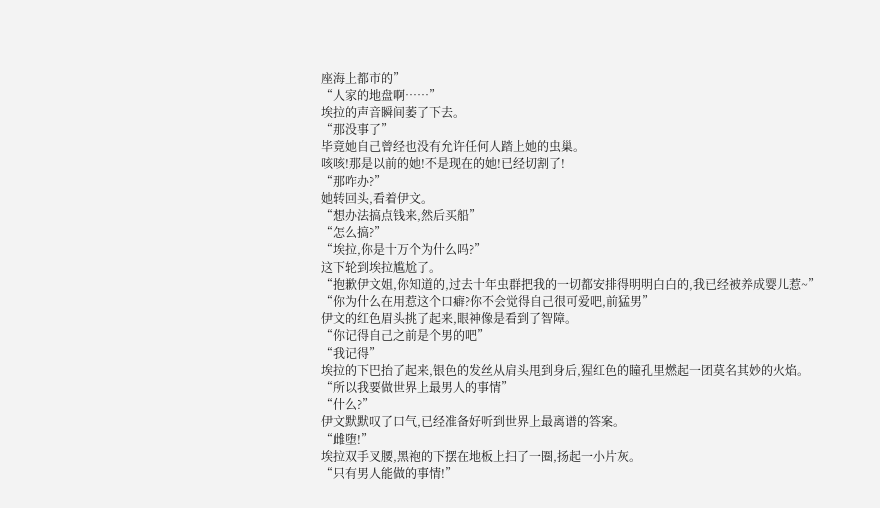座海上都市的”
“人家的地盘啊……”
埃拉的声音瞬间萎了下去。
“那没事了”
毕竟她自己曾经也没有允许任何人踏上她的虫巢。
咳咳!那是以前的她!不是现在的她!已经切割了!
“那咋办?”
她转回头,看着伊文。
“想办法搞点钱来,然后买船”
“怎么搞?”
“埃拉,你是十万个为什么吗?”
这下轮到埃拉尴尬了。
“抱歉伊文姐,你知道的,过去十年虫群把我的一切都安排得明明白白的,我已经被养成婴儿惹~”
“你为什么在用惹这个口癖?你不会觉得自己很可爱吧,前猛男”
伊文的红色眉头挑了起来,眼神像是看到了智障。
“你记得自己之前是个男的吧”
“我记得”
埃拉的下巴抬了起来,银色的发丝从肩头甩到身后,猩红色的瞳孔里燃起一团莫名其妙的火焰。
“所以我要做世界上最男人的事情”
“什么?”
伊文默默叹了口气,已经准备好听到世界上最离谱的答案。
“雌堕!”
埃拉双手叉腰,黑袍的下摆在地板上扫了一圈,扬起一小片灰。
“只有男人能做的事情!”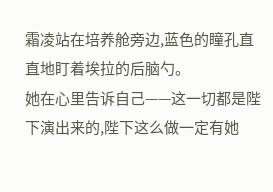霜凌站在培养舱旁边,蓝色的瞳孔直直地盯着埃拉的后脑勺。
她在心里告诉自己——这一切都是陛下演出来的,陛下这么做一定有她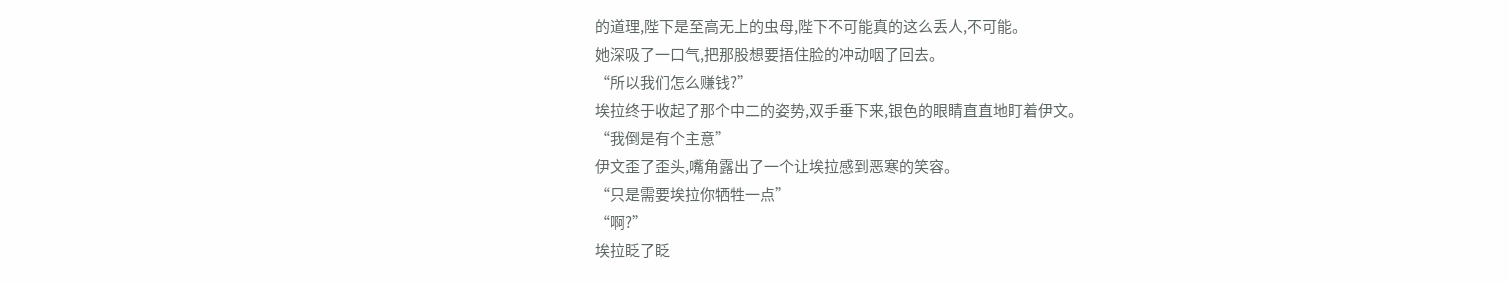的道理,陛下是至高无上的虫母,陛下不可能真的这么丢人,不可能。
她深吸了一口气,把那股想要捂住脸的冲动咽了回去。
“所以我们怎么赚钱?”
埃拉终于收起了那个中二的姿势,双手垂下来,银色的眼睛直直地盯着伊文。
“我倒是有个主意”
伊文歪了歪头,嘴角露出了一个让埃拉感到恶寒的笑容。
“只是需要埃拉你牺牲一点”
“啊?”
埃拉眨了眨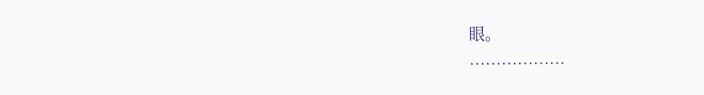眼。
………………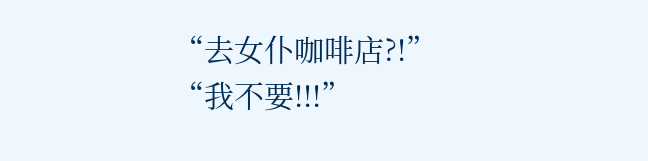“去女仆咖啡店?!”
“我不要!!!”